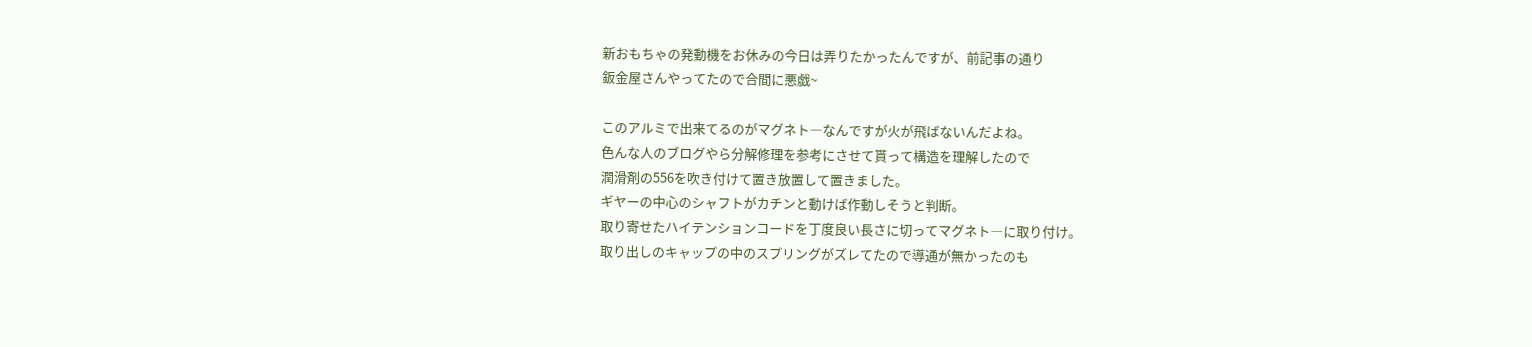新おもちゃの発動機をお休みの今日は弄りたかったんですが、前記事の通り
鈑金屋さんやってたので合間に悪戯~

このアルミで出来てるのがマグネト―なんですが火が飛ばないんだよね。
色んな人のブログやら分解修理を参考にさせて貰って構造を理解したので
潤滑剤の556を吹き付けて置き放置して置きました。
ギヤーの中心のシャフトがカチンと動けば作動しそうと判断。
取り寄せたハイテンションコードを丁度良い長さに切ってマグネト―に取り付け。
取り出しのキャップの中のスプリングがズレてたので導通が無かったのも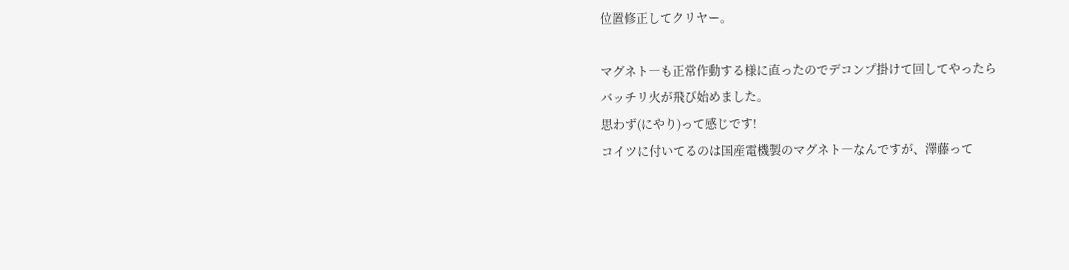位置修正してクリヤー。

マグネト―も正常作動する様に直ったのでデコンプ掛けて回してやったら
バッチリ火が飛び始めました。
思わず(にやり)って感じです!
コイツに付いてるのは国産電機製のマグネト―なんですが、澤藤って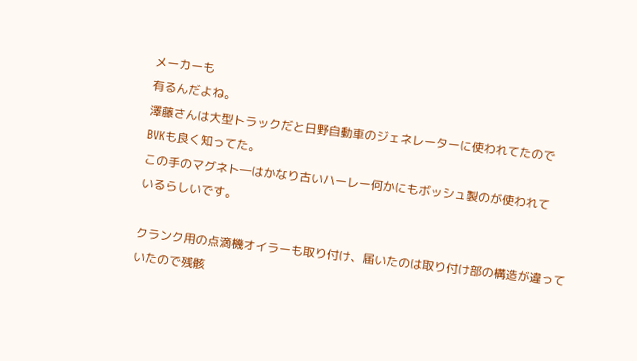メーカーも
有るんだよね。
澤藤さんは大型トラックだと日野自動車のジェネレーターに使われてたので
BVKも良く知ってた。
この手のマグネト―はかなり古いハーレー何かにもボッシュ製のが使われて
いるらしいです。

クランク用の点滴機オイラーも取り付け、届いたのは取り付け部の構造が違って
いたので残骸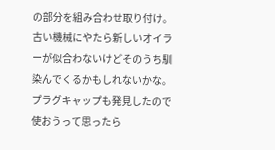の部分を組み合わせ取り付け。
古い機械にやたら新しいオイラーが似合わないけどそのうち馴染んでくるかもしれないかな。
プラグキャップも発見したので使おうって思ったら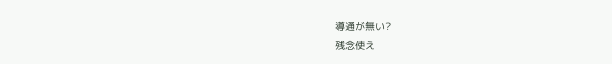導通が無い?
残念使え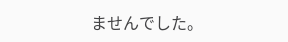ませんでした。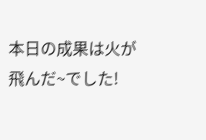本日の成果は火が飛んだ~でした!